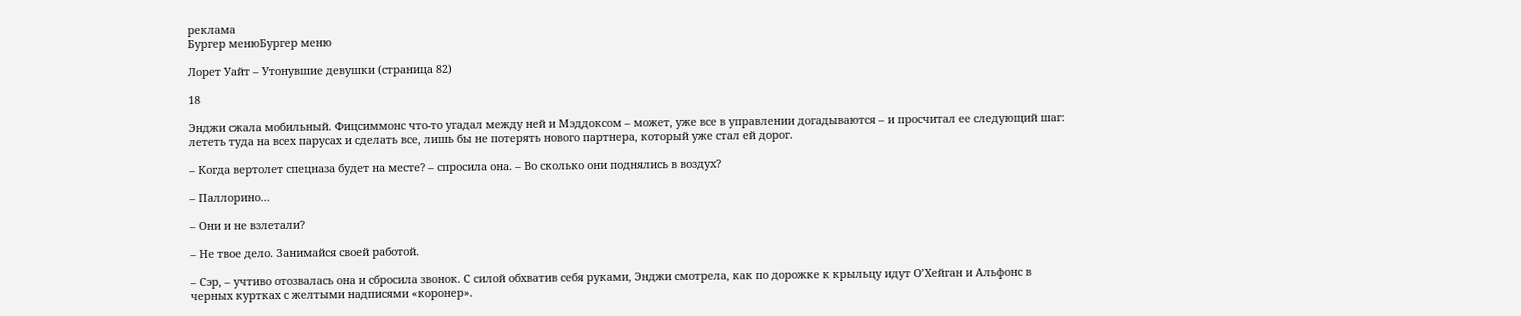реклама
Бургер менюБургер меню

Лорет Уайт – Утонувшие девушки (страница 82)

18

Энджи сжала мобильный. Фицсиммонс что-то угадал между ней и Мэддоксом – может, уже все в управлении догадываются – и просчитал ее следующий шаг: лететь туда на всех парусах и сделать все, лишь бы не потерять нового партнера, который уже стал ей дорог.

– Когда вертолет спецназа будет на месте? – спросила она. – Во сколько они поднялись в воздух?

– Паллорино…

– Они и не взлетали?

– Не твое дело. Занимайся своей работой.

– Сэр, – учтиво отозвалась она и сбросила звонок. С силой обхватив себя руками, Энджи смотрела, как по дорожке к крыльцу идут О’Хейган и Альфонс в черных куртках с желтыми надписями «коронер».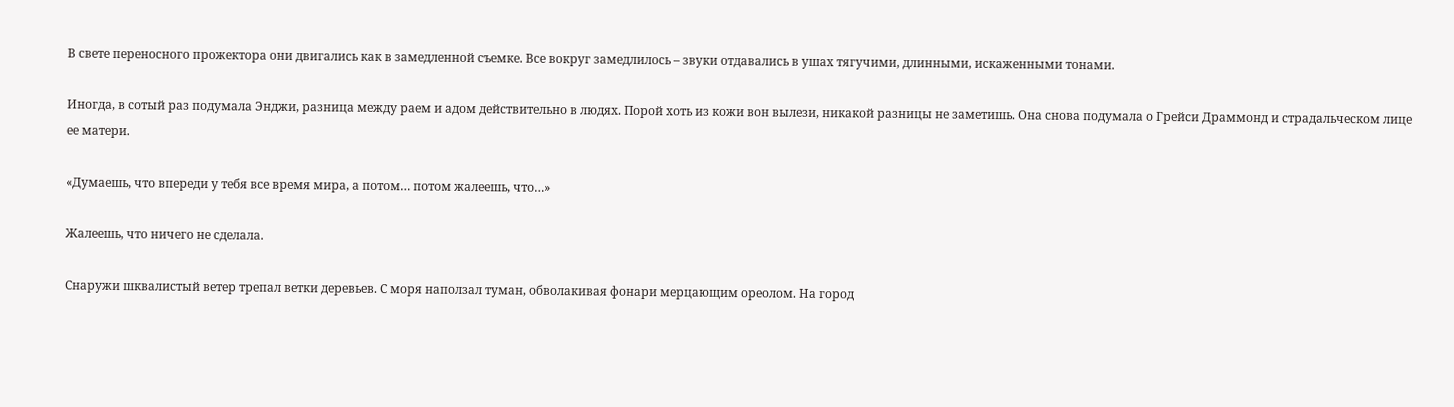В свете переносного прожектора они двигались как в замедленной съемке. Все вокруг замедлилось – звуки отдавались в ушах тягучими, длинными, искаженными тонами.

Иногда, в сотый раз подумала Энджи, разница между раем и адом действительно в людях. Порой хоть из кожи вон вылези, никакой разницы не заметишь. Она снова подумала о Грейси Драммонд и страдальческом лице ее матери.

«Думаешь, что впереди у тебя все время мира, а потом… потом жалеешь, что…»

Жалеешь, что ничего не сделала.

Снаружи шквалистый ветер трепал ветки деревьев. С моря наползал туман, обволакивая фонари мерцающим ореолом. На город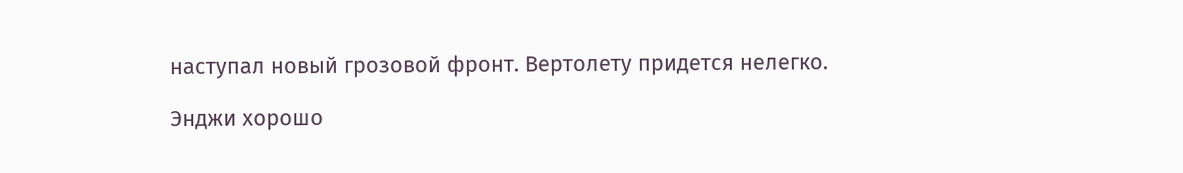наступал новый грозовой фронт. Вертолету придется нелегко.

Энджи хорошо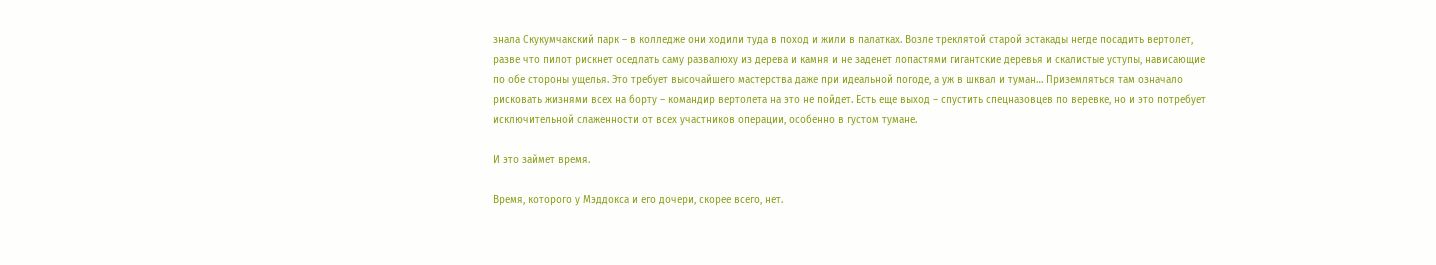знала Скукумчакский парк – в колледже они ходили туда в поход и жили в палатках. Возле треклятой старой эстакады негде посадить вертолет, разве что пилот рискнет оседлать саму развалюху из дерева и камня и не заденет лопастями гигантские деревья и скалистые уступы, нависающие по обе стороны ущелья. Это требует высочайшего мастерства даже при идеальной погоде, а уж в шквал и туман… Приземляться там означало рисковать жизнями всех на борту – командир вертолета на это не пойдет. Есть еще выход – спустить спецназовцев по веревке, но и это потребует исключительной слаженности от всех участников операции, особенно в густом тумане.

И это займет время.

Время, которого у Мэддокса и его дочери, скорее всего, нет.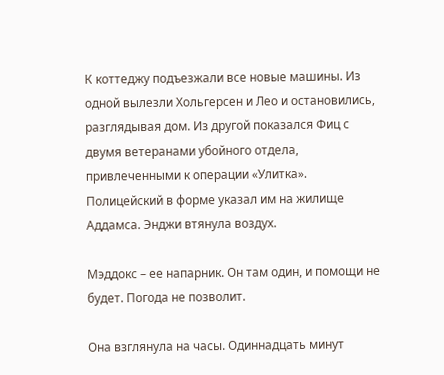К коттеджу подъезжали все новые машины. Из одной вылезли Хольгерсен и Лео и остановились, разглядывая дом. Из другой показался Фиц с двумя ветеранами убойного отдела, привлеченными к операции «Улитка». Полицейский в форме указал им на жилище Аддамса. Энджи втянула воздух.

Мэддокс – ее напарник. Он там один, и помощи не будет. Погода не позволит.

Она взглянула на часы. Одиннадцать минут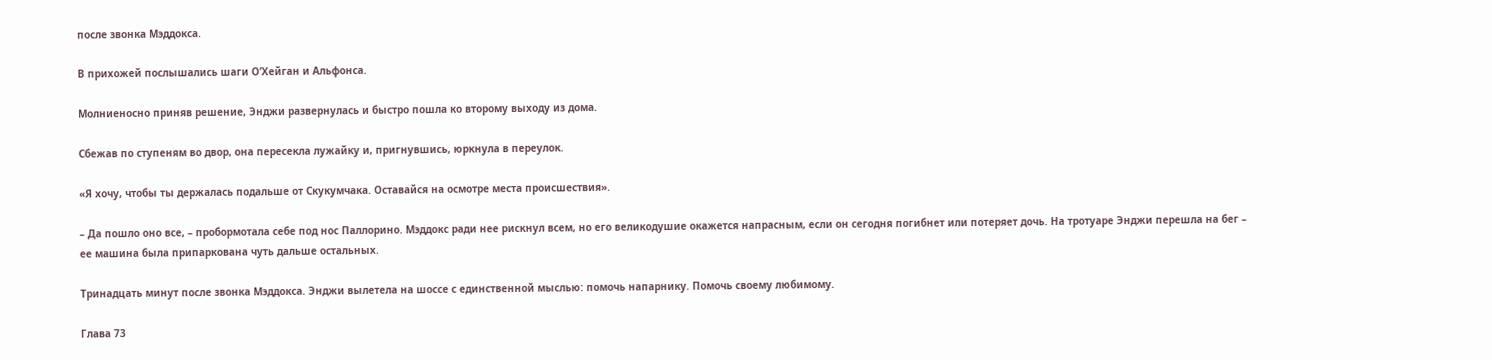после звонка Мэддокса.

В прихожей послышались шаги О’Хейган и Альфонса.

Молниеносно приняв решение, Энджи развернулась и быстро пошла ко второму выходу из дома.

Сбежав по ступеням во двор, она пересекла лужайку и, пригнувшись, юркнула в переулок.

«Я хочу, чтобы ты держалась подальше от Скукумчака. Оставайся на осмотре места происшествия».

– Да пошло оно все, – пробормотала себе под нос Паллорино. Мэддокс ради нее рискнул всем, но его великодушие окажется напрасным, если он сегодня погибнет или потеряет дочь. На тротуаре Энджи перешла на бег – ее машина была припаркована чуть дальше остальных.

Тринадцать минут после звонка Мэддокса. Энджи вылетела на шоссе с единственной мыслью: помочь напарнику. Помочь своему любимому.

Глава 73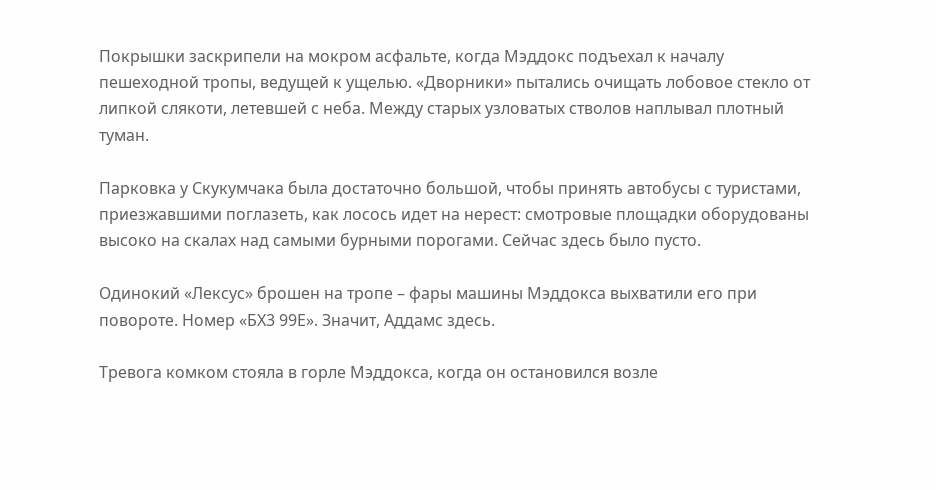Покрышки заскрипели на мокром асфальте, когда Мэддокс подъехал к началу пешеходной тропы, ведущей к ущелью. «Дворники» пытались очищать лобовое стекло от липкой слякоти, летевшей с неба. Между старых узловатых стволов наплывал плотный туман.

Парковка у Скукумчака была достаточно большой, чтобы принять автобусы с туристами, приезжавшими поглазеть, как лосось идет на нерест: смотровые площадки оборудованы высоко на скалах над самыми бурными порогами. Сейчас здесь было пусто.

Одинокий «Лексус» брошен на тропе – фары машины Мэддокса выхватили его при повороте. Номер «БХ3 99Е». Значит, Аддамс здесь.

Тревога комком стояла в горле Мэддокса, когда он остановился возле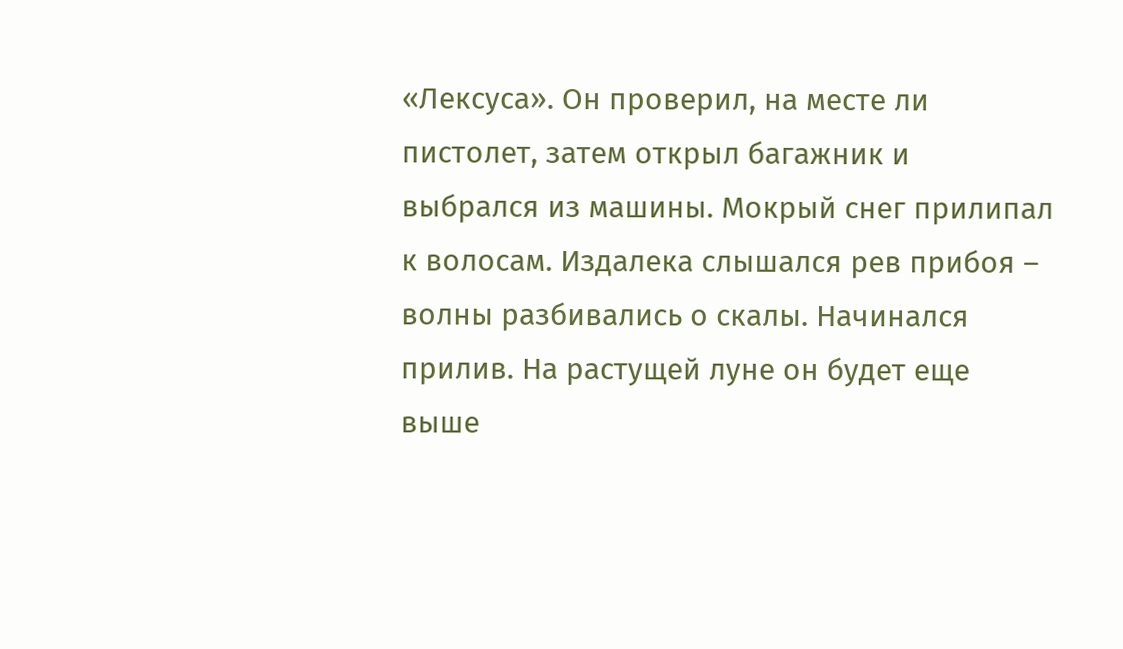«Лексуса». Он проверил, на месте ли пистолет, затем открыл багажник и выбрался из машины. Мокрый снег прилипал к волосам. Издалека слышался рев прибоя – волны разбивались о скалы. Начинался прилив. На растущей луне он будет еще выше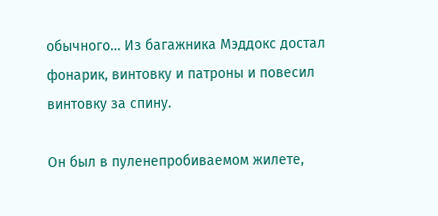обычного… Из багажника Мэддокс достал фонарик, винтовку и патроны и повесил винтовку за спину.

Он был в пуленепробиваемом жилете,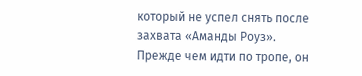который не успел снять после захвата «Аманды Роуз». Прежде чем идти по тропе, он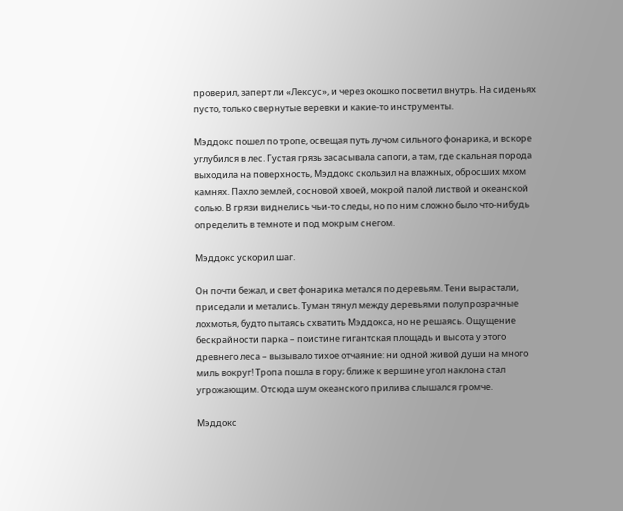проверил, заперт ли «Лексус», и через окошко посветил внутрь. На сиденьях пусто, только свернутые веревки и какие-то инструменты.

Мэддокс пошел по тропе, освещая путь лучом сильного фонарика, и вскоре углубился в лес. Густая грязь засасывала сапоги, а там, где скальная порода выходила на поверхность, Мэддокс скользил на влажных, обросших мхом камнях. Пахло землей, сосновой хвоей, мокрой палой листвой и океанской солью. В грязи виднелись чьи-то следы, но по ним сложно было что-нибудь определить в темноте и под мокрым снегом.

Мэддокс ускорил шаг.

Он почти бежал, и свет фонарика метался по деревьям. Тени вырастали, приседали и метались. Туман тянул между деревьями полупрозрачные лохмотья, будто пытаясь схватить Мэддокса, но не решаясь. Ощущение бескрайности парка – поистине гигантская площадь и высота у этого древнего леса – вызывало тихое отчаяние: ни одной живой души на много миль вокруг! Тропа пошла в гору; ближе к вершине угол наклона стал угрожающим. Отсюда шум океанского прилива слышался громче.

Мэддокс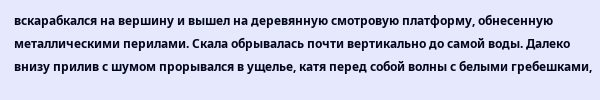вскарабкался на вершину и вышел на деревянную смотровую платформу, обнесенную металлическими перилами. Скала обрывалась почти вертикально до самой воды. Далеко внизу прилив с шумом прорывался в ущелье, катя перед собой волны с белыми гребешками,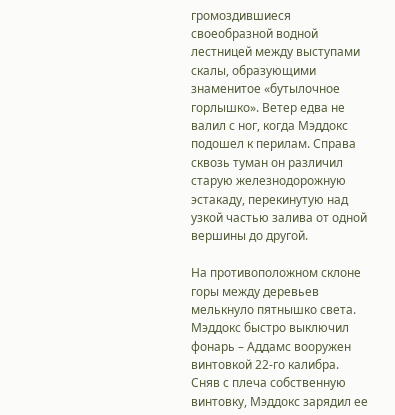громоздившиеся своеобразной водной лестницей между выступами скалы, образующими знаменитое «бутылочное горлышко». Ветер едва не валил с ног, когда Мэддокс подошел к перилам. Справа сквозь туман он различил старую железнодорожную эстакаду, перекинутую над узкой частью залива от одной вершины до другой.

На противоположном склоне горы между деревьев мелькнуло пятнышко света. Мэддокс быстро выключил фонарь – Аддамс вооружен винтовкой 22-го калибра. Сняв с плеча собственную винтовку, Мэддокс зарядил ее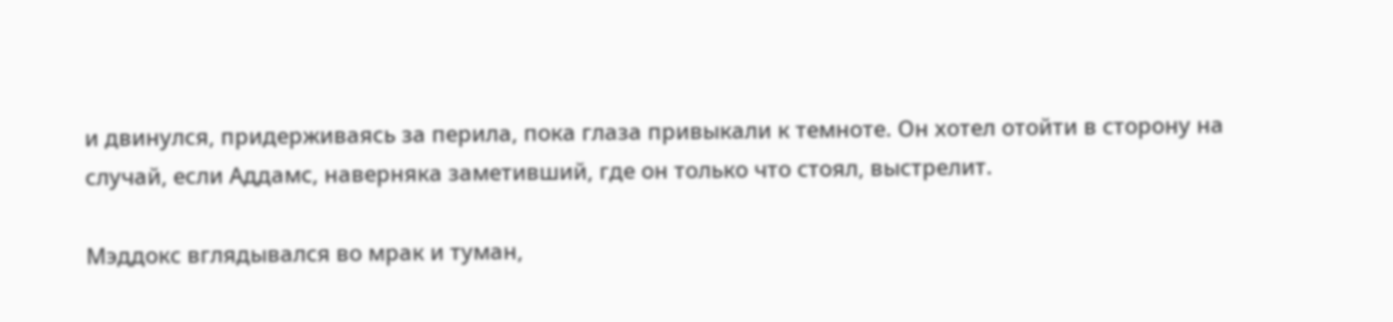и двинулся, придерживаясь за перила, пока глаза привыкали к темноте. Он хотел отойти в сторону на случай, если Аддамс, наверняка заметивший, где он только что стоял, выстрелит.

Мэддокс вглядывался во мрак и туман,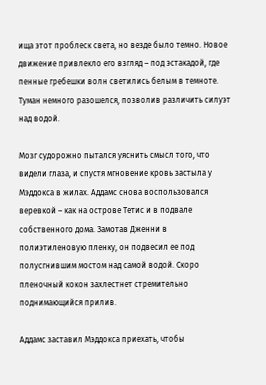ища этот проблеск света, но везде было темно. Новое движение привлекло его взгляд – под эстакадой, где пенные гребешки волн светились белым в темноте. Туман немного разошелся, позволив различить силуэт над водой.

Мозг судорожно пытался уяснить смысл того, что видели глаза, и спустя мгновение кровь застыла у Мэддокса в жилах. Аддамс снова воспользовался веревкой – как на острове Тетис и в подвале собственного дома. Замотав Дженни в полиэтиленовую пленку, он подвесил ее под полусгнившим мостом над самой водой. Скоро пленочный кокон захлестнет стремительно поднимающийся прилив.

Аддамс заставил Мэддокса приехать, чтобы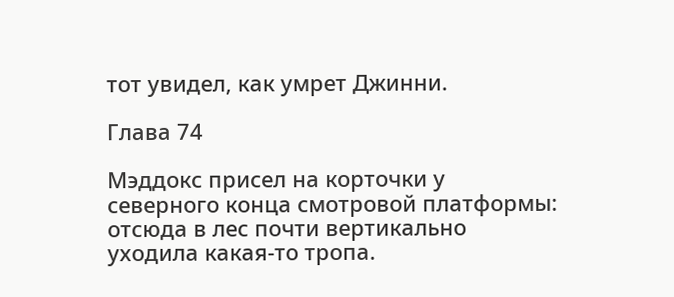тот увидел, как умрет Джинни.

Глава 74

Мэддокс присел на корточки у северного конца смотровой платформы: отсюда в лес почти вертикально уходила какая-то тропа.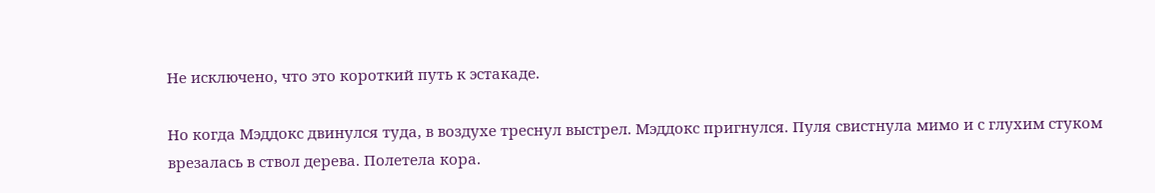Не исключено, что это короткий путь к эстакаде.

Но когда Мэддокс двинулся туда, в воздухе треснул выстрел. Мэддокс пригнулся. Пуля свистнула мимо и с глухим стуком врезалась в ствол дерева. Полетела кора.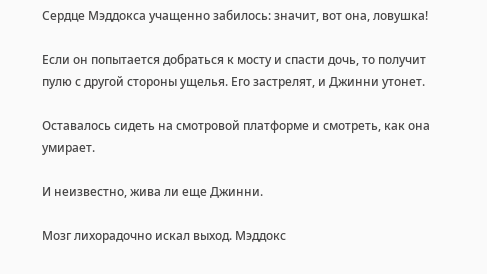Сердце Мэддокса учащенно забилось: значит, вот она, ловушка!

Если он попытается добраться к мосту и спасти дочь, то получит пулю с другой стороны ущелья. Его застрелят, и Джинни утонет.

Оставалось сидеть на смотровой платформе и смотреть, как она умирает.

И неизвестно, жива ли еще Джинни.

Мозг лихорадочно искал выход. Мэддокс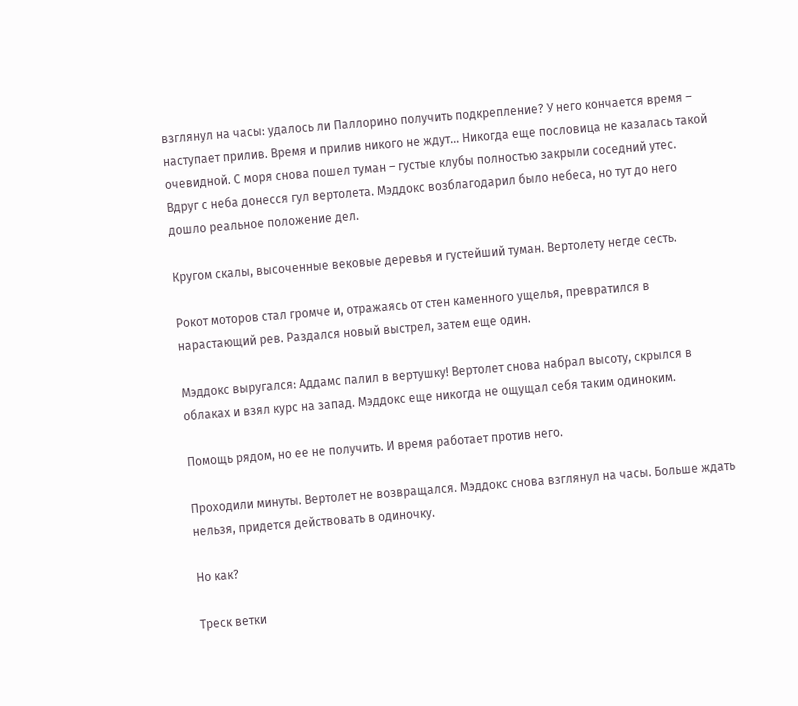взглянул на часы: удалось ли Паллорино получить подкрепление? У него кончается время – наступает прилив. Время и прилив никого не ждут… Никогда еще пословица не казалась такой очевидной. С моря снова пошел туман – густые клубы полностью закрыли соседний утес. Вдруг с неба донесся гул вертолета. Мэддокс возблагодарил было небеса, но тут до него дошло реальное положение дел.

Кругом скалы, высоченные вековые деревья и густейший туман. Вертолету негде сесть.

Рокот моторов стал громче и, отражаясь от стен каменного ущелья, превратился в нарастающий рев. Раздался новый выстрел, затем еще один.

Мэддокс выругался: Аддамс палил в вертушку! Вертолет снова набрал высоту, скрылся в облаках и взял курс на запад. Мэддокс еще никогда не ощущал себя таким одиноким.

Помощь рядом, но ее не получить. И время работает против него.

Проходили минуты. Вертолет не возвращался. Мэддокс снова взглянул на часы. Больше ждать нельзя, придется действовать в одиночку.

Но как?

Треск ветки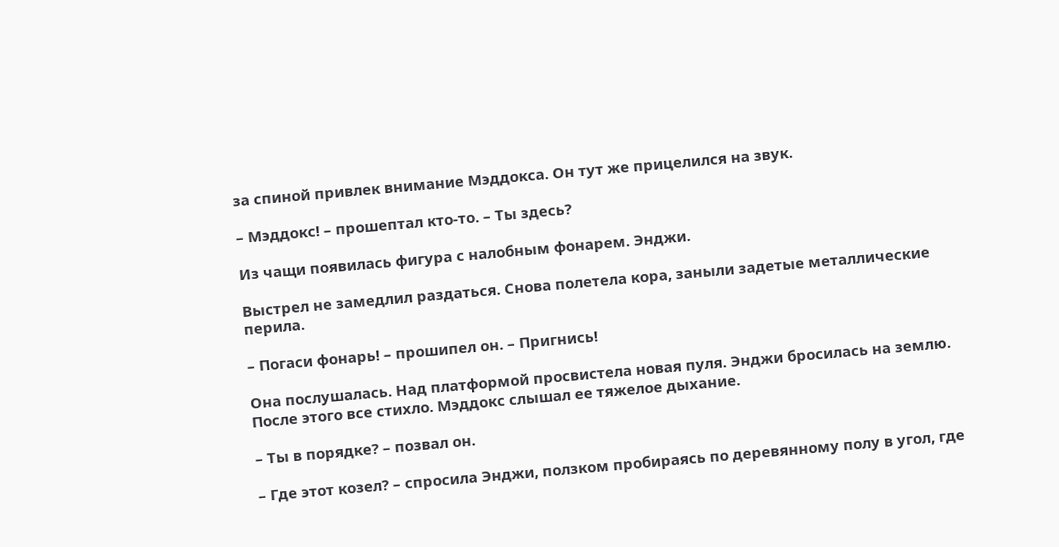за спиной привлек внимание Мэддокса. Он тут же прицелился на звук.

– Мэддокс! – прошептал кто-то. – Ты здесь?

Из чащи появилась фигура с налобным фонарем. Энджи.

Выстрел не замедлил раздаться. Снова полетела кора, заныли задетые металлические перила.

– Погаси фонарь! – прошипел он. – Пригнись!

Она послушалась. Над платформой просвистела новая пуля. Энджи бросилась на землю. После этого все стихло. Мэддокс слышал ее тяжелое дыхание.

– Ты в порядке? – позвал он.

– Где этот козел? – спросила Энджи, ползком пробираясь по деревянному полу в угол, где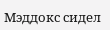Мэддокс сидел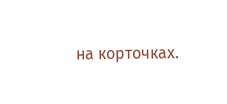на корточках.